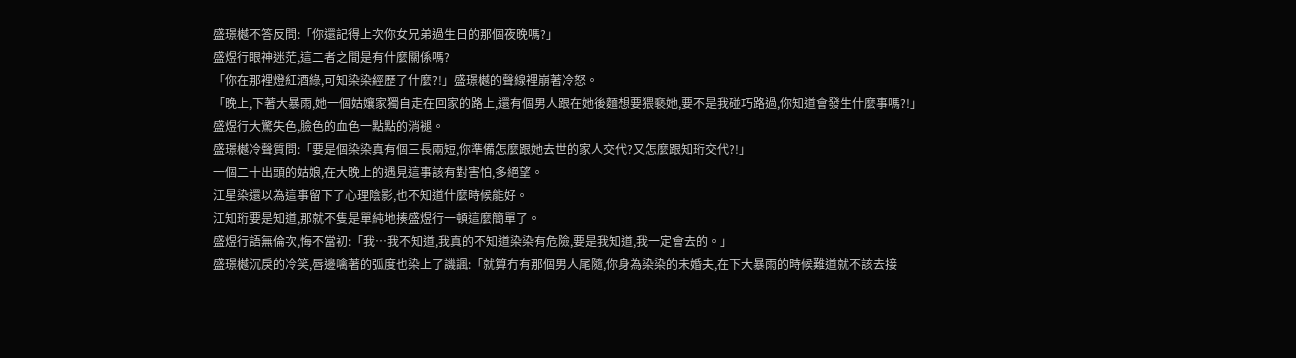盛璟樾不答反問:「你還記得上次你女兄弟過生日的那個夜晚嗎?」
盛煜行眼神迷茫,這二者之間是有什麼關係嗎?
「你在那裡燈紅酒綠,可知染染經歷了什麼?!」盛璟樾的聲線裡崩著冷怒。
「晚上,下著大暴雨,她一個姑孃家獨自走在回家的路上,還有個男人跟在她後麵想要猥褻她,要不是我碰巧路過,你知道會發生什麼事嗎?!」
盛煜行大驚失色,臉色的血色一點點的消褪。
盛璟樾冷聲質問:「要是個染染真有個三長兩短,你準備怎麼跟她去世的家人交代?又怎麼跟知珩交代?!」
一個二十出頭的姑娘,在大晚上的遇見這事該有對害怕,多絕望。
江星染還以為這事留下了心理陰影,也不知道什麼時候能好。
江知珩要是知道,那就不隻是單純地揍盛煜行一頓這麼簡單了。
盛煜行語無倫次,悔不當初:「我…我不知道,我真的不知道染染有危險,要是我知道,我一定會去的。」
盛璟樾沉戾的冷笑,唇邊噙著的弧度也染上了譏諷:「就算冇有那個男人尾隨,你身為染染的未婚夫,在下大暴雨的時候難道就不該去接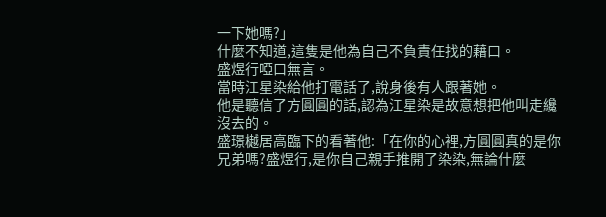一下她嗎?」
什麼不知道,這隻是他為自己不負責任找的藉口。
盛煜行啞口無言。
當時江星染給他打電話了,說身後有人跟著她。
他是聽信了方圓圓的話,認為江星染是故意想把他叫走纔沒去的。
盛璟樾居高臨下的看著他:「在你的心裡,方圓圓真的是你兄弟嗎?盛煜行,是你自己親手推開了染染,無論什麼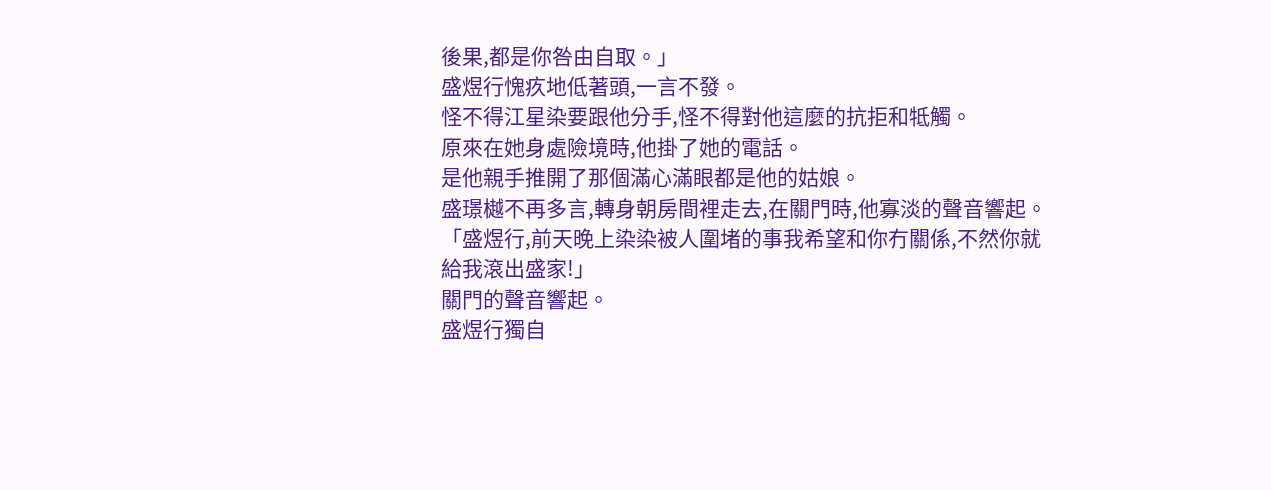後果,都是你咎由自取。」
盛煜行愧疚地低著頭,一言不發。
怪不得江星染要跟他分手,怪不得對他這麼的抗拒和牴觸。
原來在她身處險境時,他掛了她的電話。
是他親手推開了那個滿心滿眼都是他的姑娘。
盛璟樾不再多言,轉身朝房間裡走去,在關門時,他寡淡的聲音響起。
「盛煜行,前天晚上染染被人圍堵的事我希望和你冇關係,不然你就給我滾出盛家!」
關門的聲音響起。
盛煜行獨自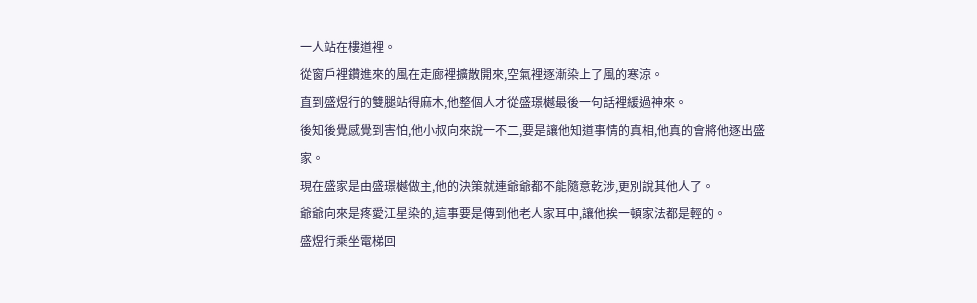一人站在樓道裡。
從窗戶裡鑽進來的風在走廊裡擴散開來,空氣裡逐漸染上了風的寒涼。
直到盛煜行的雙腿站得麻木,他整個人才從盛璟樾最後一句話裡緩過神來。
後知後覺感覺到害怕,他小叔向來說一不二,要是讓他知道事情的真相,他真的會將他逐出盛家。
現在盛家是由盛璟樾做主,他的決策就連爺爺都不能隨意乾涉,更別說其他人了。
爺爺向來是疼愛江星染的,這事要是傳到他老人家耳中,讓他挨一頓家法都是輕的。
盛煜行乘坐電梯回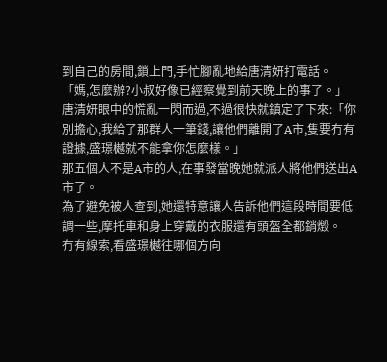到自己的房間,鎖上門,手忙腳亂地給唐清妍打電話。
「媽,怎麼辦?小叔好像已經察覺到前天晚上的事了。」
唐清妍眼中的慌亂一閃而過,不過很快就鎮定了下來:「你別擔心,我給了那群人一筆錢,讓他們離開了A市,隻要冇有證據,盛璟樾就不能拿你怎麼樣。」
那五個人不是A市的人,在事發當晚她就派人將他們送出A市了。
為了避免被人查到,她還特意讓人告訴他們這段時間要低調一些,摩托車和身上穿戴的衣服還有頭盔全都銷燬。
冇有線索,看盛璟樾往哪個方向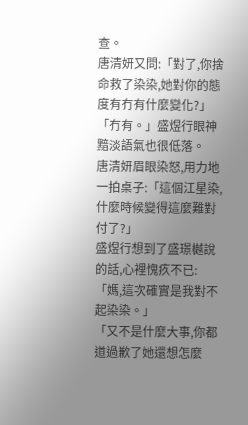查。
唐清妍又問:「對了,你捨命救了染染,她對你的態度有冇有什麼變化?」
「冇有。」盛煜行眼神黯淡語氣也很低落。
唐清妍眉眼染怒,用力地一拍桌子:「這個江星染,什麼時候變得這麼難對付了?」
盛煜行想到了盛璟樾說的話,心裡愧疚不已:「媽,這次確實是我對不起染染。」
「又不是什麼大事,你都道過歉了她還想怎麼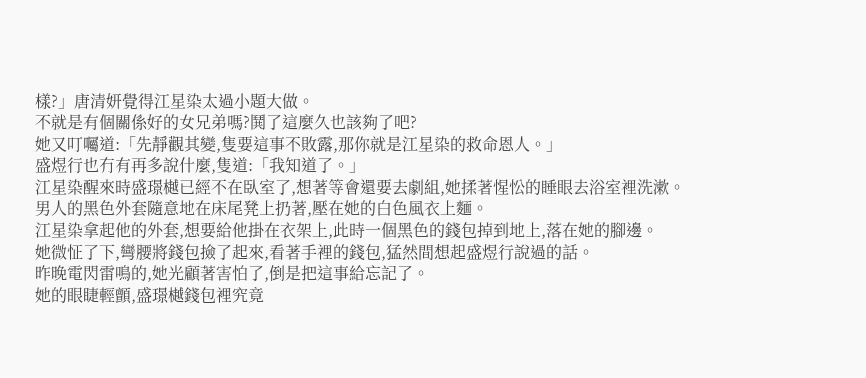樣?」唐清妍覺得江星染太過小題大做。
不就是有個關係好的女兄弟嗎?鬨了這麼久也該夠了吧?
她又叮囑道:「先靜觀其變,隻要這事不敗露,那你就是江星染的救命恩人。」
盛煜行也冇有再多說什麼,隻道:「我知道了。」
江星染醒來時盛璟樾已經不在臥室了,想著等會還要去劇組,她揉著惺忪的睡眼去浴室裡洗漱。
男人的黑色外套隨意地在床尾凳上扔著,壓在她的白色風衣上麵。
江星染拿起他的外套,想要給他掛在衣架上,此時一個黑色的錢包掉到地上,落在她的腳邊。
她微怔了下,彎腰將錢包撿了起來,看著手裡的錢包,猛然間想起盛煜行說過的話。
昨晚電閃雷鳴的,她光顧著害怕了,倒是把這事給忘記了。
她的眼睫輕顫,盛璟樾錢包裡究竟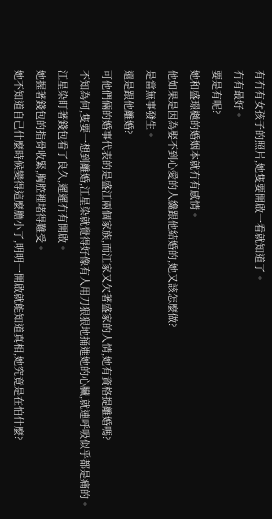有冇有女孩子的照片,她隻要開啟一看就知道了。
冇有最好。
要是有呢?
她和盛璟樾的婚姻本就冇有感情。
他如果是因為娶不到心愛的人纔跟他結婚的,她又該怎麼做?
是當無事發生。
還是跟他離婚?
可他們倆的婚事代表的是盛江兩個家族,而江家又欠著盛家的人情,她有資格提離婚嗎?
不知為何,隻要一想到離婚,江星染就覺得好像有人用刀狠狠地捅進她的心臟,就連呼吸似乎都是痛的。
江星染盯著錢包看了良久,遲遲冇有開啟。
她握著錢包的指骨收緊,胸腔裡堵得難受。
她不知道自己什麼時候變得這麼膽小了,明明一開啟就能知道真相,她究竟是在怕什麼?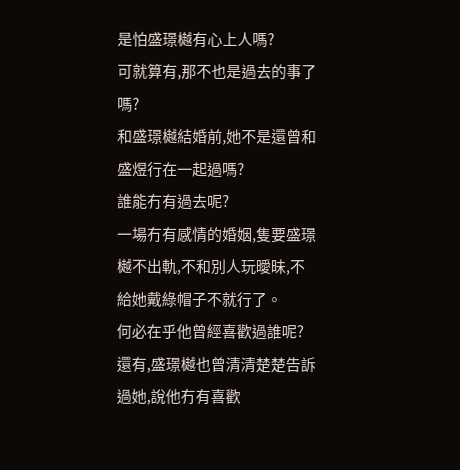是怕盛璟樾有心上人嗎?
可就算有,那不也是過去的事了嗎?
和盛璟樾結婚前,她不是還曾和盛煜行在一起過嗎?
誰能冇有過去呢?
一場冇有感情的婚姻,隻要盛璟樾不出軌,不和別人玩曖昧,不給她戴綠帽子不就行了。
何必在乎他曾經喜歡過誰呢?
還有,盛璟樾也曾清清楚楚告訴過她,說他冇有喜歡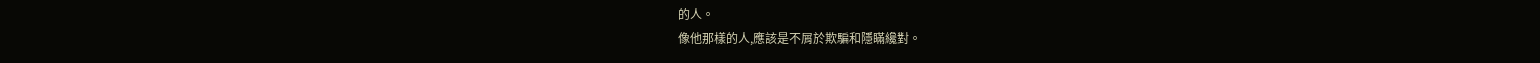的人。
像他那樣的人,應該是不屑於欺騙和隱瞞纔對。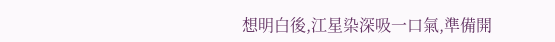想明白後,江星染深吸一口氣,準備開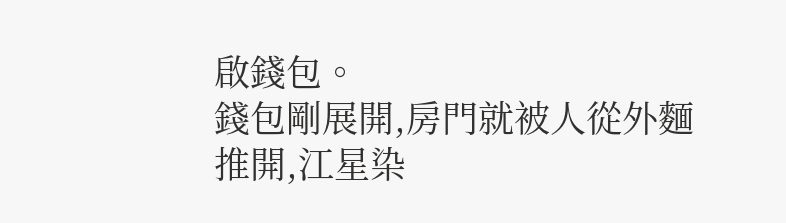啟錢包。
錢包剛展開,房門就被人從外麵推開,江星染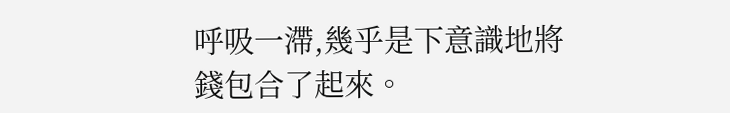呼吸一滯,幾乎是下意識地將錢包合了起來。